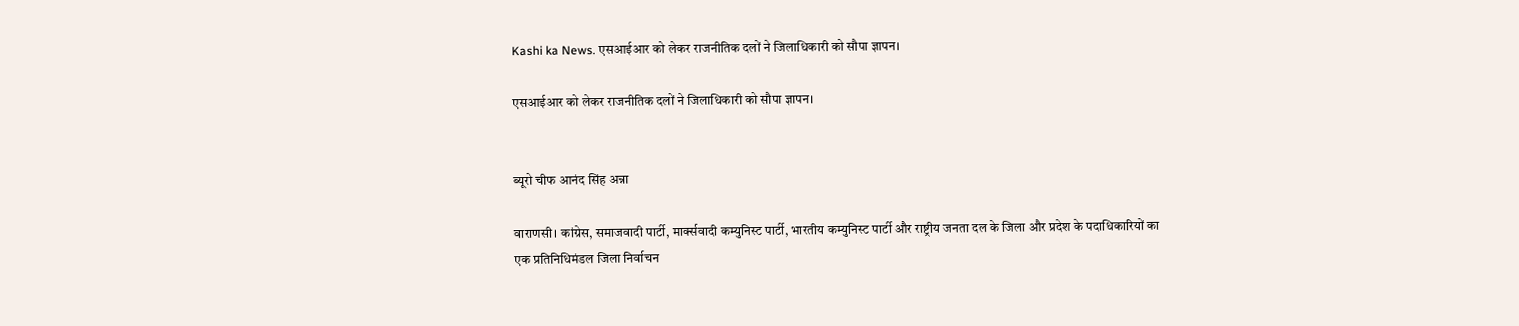Kashi ka News. एसआईआर को लेकर राजनीतिक दलों ने जिलाधिकारी को सौपा ज्ञापन।

एसआईआर को लेकर राजनीतिक दलों ने जिलाधिकारी को सौपा ज्ञापन।


ब्यूरो चीफ आनंद सिंह अन्ना

वाराणसी। कांग्रेस, समाजवादी पार्टी, मार्क्सवादी कम्युनिस्ट पार्टी, भारतीय कम्युनिस्ट पार्टी और राष्ट्रीय जनता दल के जिला और प्रदेश के पदाधिकारियों का एक प्रतिनिधिमंडल जिला निर्वाचन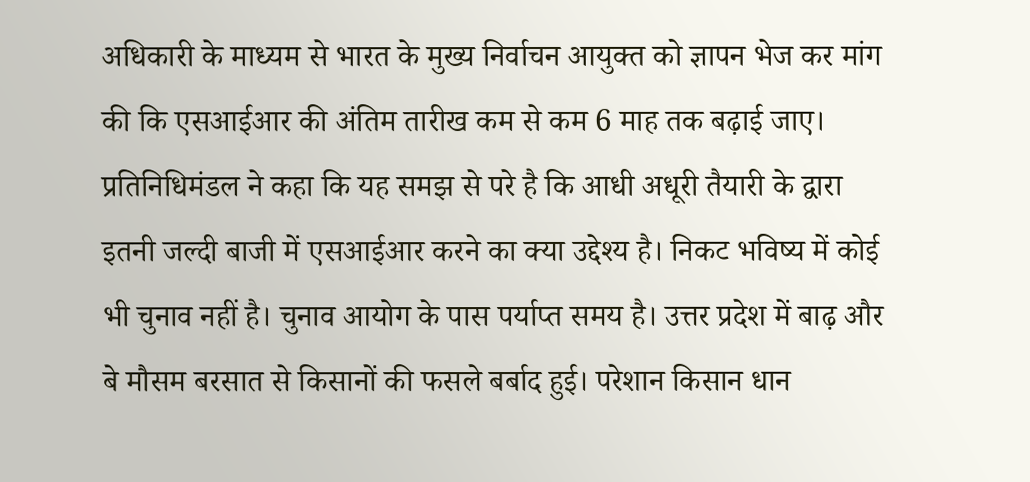अधिकारी के माध्यम से भारत के मुख्य निर्वाचन आयुक्त को ज्ञापन भेज कर मांग की कि एसआईआर की अंतिम तारीख कम से कम 6 माह तक बढ़ाई जाए। प्रतिनिधिमंडल ने कहा कि यह समझ से परे है कि आधी अधूरी तैयारी के द्वारा इतनी जल्दी बाजी में एसआईआर करने का क्या उद्देश्य है। निकट भविष्य में कोई भी चुनाव नहीं है। चुनाव आयोग के पास पर्याप्त समय है। उत्तर प्रदेश में बाढ़ और बे मौसम बरसात से किसानों की फसले बर्बाद हुई। परेशान किसान धान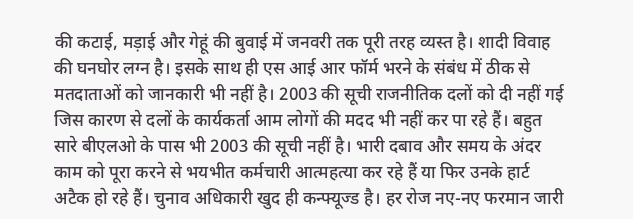की कटाई, मड़ाई और गेहूं की बुवाई में जनवरी तक पूरी तरह व्यस्त है। शादी विवाह की घनघोर लग्न है। इसके साथ ही एस आई आर फॉर्म भरने के संबंध में ठीक से मतदाताओं को जानकारी भी नहीं है। 2003 की सूची राजनीतिक दलों को दी नहीं गई जिस कारण से दलों के कार्यकर्ता आम लोगों की मदद भी नहीं कर पा रहे हैं। बहुत सारे बीएलओ के पास भी 2003 की सूची नहीं है। भारी दबाव और समय के अंदर काम को पूरा करने से भयभीत कर्मचारी आत्महत्या कर रहे हैं या फिर उनके हार्ट अटैक हो रहे हैं। चुनाव अधिकारी खुद ही कन्फ्यूज्ड है। हर रोज नए-नए फरमान जारी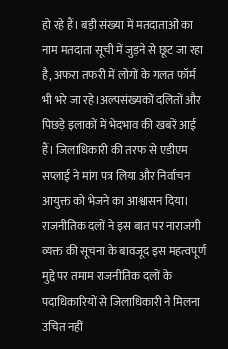हो रहे हैं। बड़ी संख्या में मतदाताओं का नाम मतदाता सूची में जुड़ने से छूट जा रहा है, अफरा तफरी में लोगों के गलत फॉर्म भी भरे जा रहे।अल्पसंख्यकों दलितों और पिछड़े इलाकों में भेदभाव की खबरें आई हैं। जिलाधिकारी की तरफ से एडीएम सप्लाई ने मांग पत्र लिया और निर्वाचन आयुक्त को भेजने का आश्वासन दिया। राजनीतिक दलों ने इस बात पर नाराजगी व्यक्त की सूचना के बावजूद इस महत्वपूर्ण मुद्दे पर तमाम राजनीतिक दलों के पदाधिकारियों से जिलाधिकारी ने मिलना उचित नहीं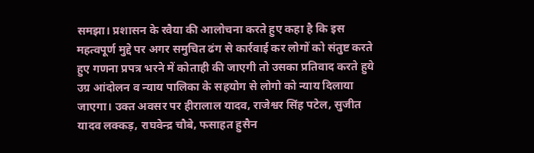समझा। प्रशासन के रवैया की आलोचना करते हुए कहा है कि इस महत्वपूर्ण मुद्दे पर अगर समुचित ढंग से कार्रवाई कर लोगों को संतुष्ट करते हुए गणना प्रपत्र भरने में कोताही की जाएगी तो उसका प्रतिवाद करते हुये उग्र आंदोलन व न्याय पालिका के सहयोग से लोगो को न्याय दिलाया जाएगा। उक्त अवसर पर हीरालाल यादव, राजेश्वर सिंह पटेल, सुजीत यादव लक्कड़, राघवेन्द्र चौबे, फसाहत हुसैन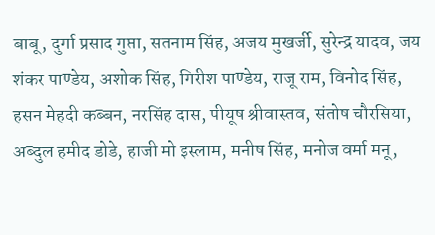बाबू, दुर्गा प्रसाद गुप्ता, सतनाम सिंह, अजय मुखर्जी, सुरेन्द्र यादव, जय शंकर पाण्डेय, अशोक सिंह, गिरीश पाण्डेय, राजू राम, विनोद सिंह, हसन मेहदी कब्बन, नरसिंह दास, पीयूष श्रीवास्तव, संतोष चौरसिया, अब्दुल हमीद डोडे, हाजी मो इस्लाम, मनीष सिंह, मनोज वर्मा मनू,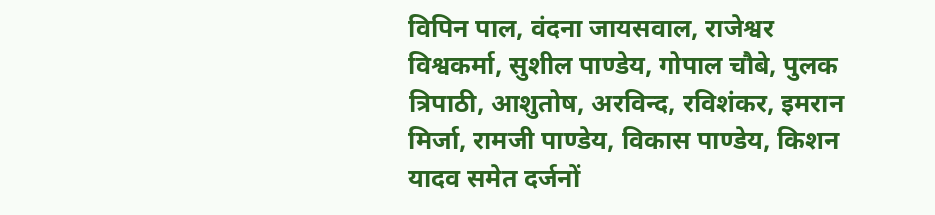विपिन पाल, वंदना जायसवाल, राजेश्वर विश्वकर्मा, सुशील पाण्डेय, गोपाल चौबे, पुलक त्रिपाठी, आशुतोष, अरविन्द, रविशंकर, इमरान मिर्जा, रामजी पाण्डेय, विकास पाण्डेय, किशन यादव समेत दर्जनों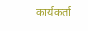कार्यकर्ता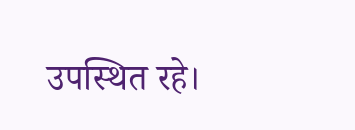उपस्थित रहे।